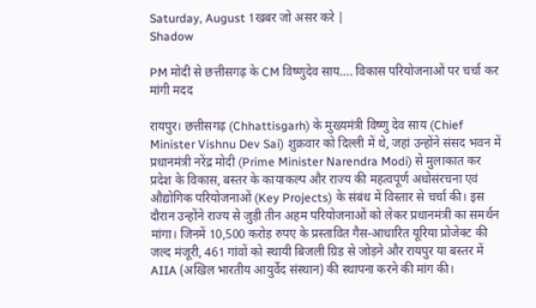Saturday, August 1खबर जो असर करे |
Shadow

PM मोदी से छत्तीसगढ़ के CM विष्णुदेव साय…. विकास परियोजनाओं पर चर्चा कर मांगी मदद

रायपुर। छत्तीसगढ़ (Chhattisgarh) के मुख्यमंत्री विष्णु देव साय (Chief Minister Vishnu Dev Sai) शुक्रवार को दिल्ली में थे, जहां उन्होंने संसद भवन में प्रधानमंत्री नरेंद्र मोदी (Prime Minister Narendra Modi) से मुलाकात कर प्रदेश के विकास, बस्तर के कायाकल्प और राज्य की महत्वपूर्ण अधोसंरचना एवं औद्योगिक परियोजनाओं (Key Projects) के संबंध में विस्तार से चर्चा की। इस दौरान उन्होंने राज्य से जुड़ी तीन अहम परियोजनाओं को लेकर प्रधानमंत्री का समर्थन मांगा। जिनमें 10,500 करोड़ रुपए के प्रस्तावित गैस-आधारित यूरिया प्रोजेक्ट की जल्द मंजूरी, 461 गांवों को स्थायी बिजली ग्रिड से जोड़ने और रायपुर या बस्तर में AIIA (अखिल भारतीय आयुर्वेद संस्थान) की स्थापना करने की मांग की।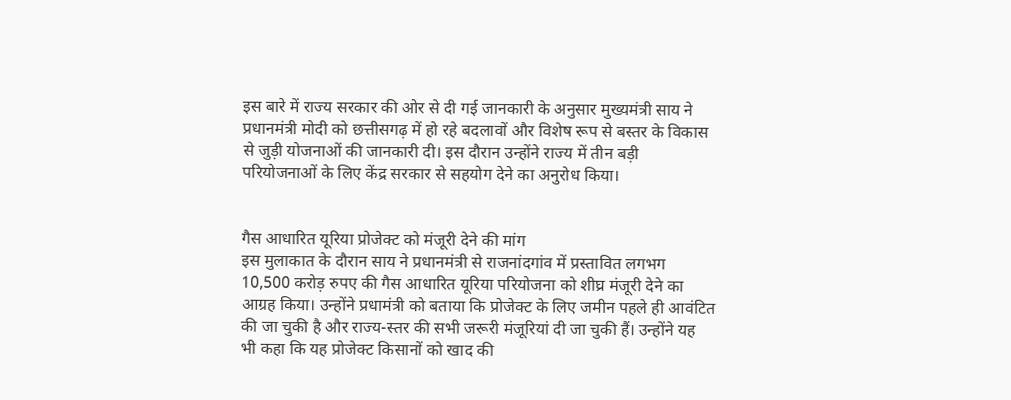इस बारे में राज्य सरकार की ओर से दी गई जानकारी के अनुसार मुख्यमंत्री साय ने प्रधानमंत्री मोदी को छत्तीसगढ़ में हो रहे बदलावों और विशेष रूप से बस्तर के विकास से जुड़ी योजनाओं की जानकारी दी। इस दौरान उन्होंने राज्य में तीन बड़ी परियोजनाओं के लिए केंद्र सरकार से सहयोग देने का अनुरोध किया।


गैस आधारित यूरिया प्रोजेक्ट को मंजूरी देने की मांग
इस मुलाकात के दौरान साय ने प्रधानमंत्री से राजनांदगांव में प्रस्तावित लगभग 10,500 करोड़ रुपए की गैस आधारित यूरिया परियोजना को शीघ्र मंजूरी देने का आग्रह किया। उन्होंने प्रधामंत्री को बताया कि प्रोजेक्ट के लिए जमीन पहले ही आवंटित की जा चुकी है और राज्य-स्तर की सभी जरूरी मंजूरियां दी जा चुकी हैं। उन्होंने यह भी कहा कि यह प्रोजेक्ट किसानों को खाद की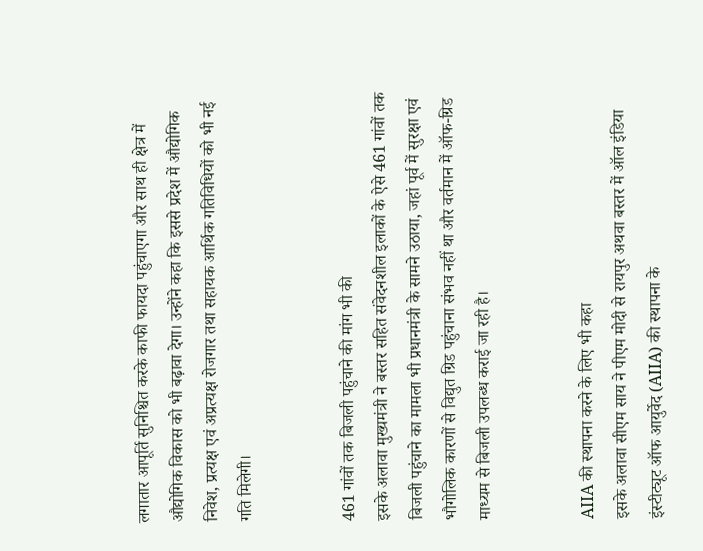लगातार आपूर्ति सुनिश्चित करके काफी फायदा पहुंचाएगा और साथ ही क्षेत्र में औद्योगिक विकास को भी बढ़ावा देगा। उन्होंने कहा कि इससे प्रदेश में औद्योगिक निवेश, प्रत्यक्ष एवं अप्रत्यक्ष रोजगार तथा सहायक आर्थिक गतिविधियों को भी नई गति मिलेगी।


461 गांवों तक बिजली पहुंचाने की मांग भी की
इसके अलावा मुख्यमंत्री ने बस्तर सहित संवेदनशील इलाकों के ऐसे 461 गांवों तक बिजली पहुंचाने का मामला भी प्रधानमंत्री के सामने उठाया, जहां पूर्व में सुरक्षा एवं भौगोलिक कारणों से विद्युत ग्रिड पहुंचाना संभव नहीं था और वर्तमान में ऑफ-ग्रिड माध्यम से बिजली उपलब्ध कराई जा रही है।


AIIA की स्थापना करने के लिए भी कहा
इसके अलावा सीएम साय ने पीएम मोदी से रायपुर अथवा बस्तर में ऑल इंडिया इंस्टीट्यूट ऑफ आयुर्वेद (AIIA) की स्थापना के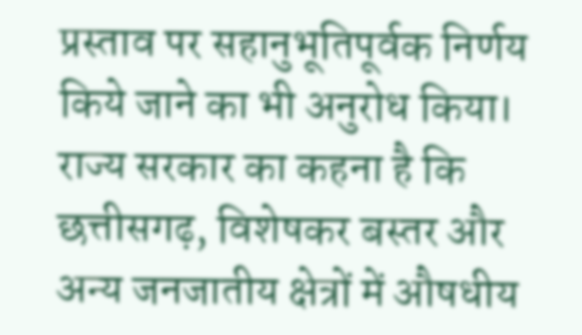प्रस्ताव पर सहानुभूतिपूर्वक निर्णय किये जाने का भी अनुरोध किया। राज्य सरकार का कहना है कि छत्तीसगढ़, विशेषकर बस्तर और अन्य जनजातीय क्षेत्रों में औषधीय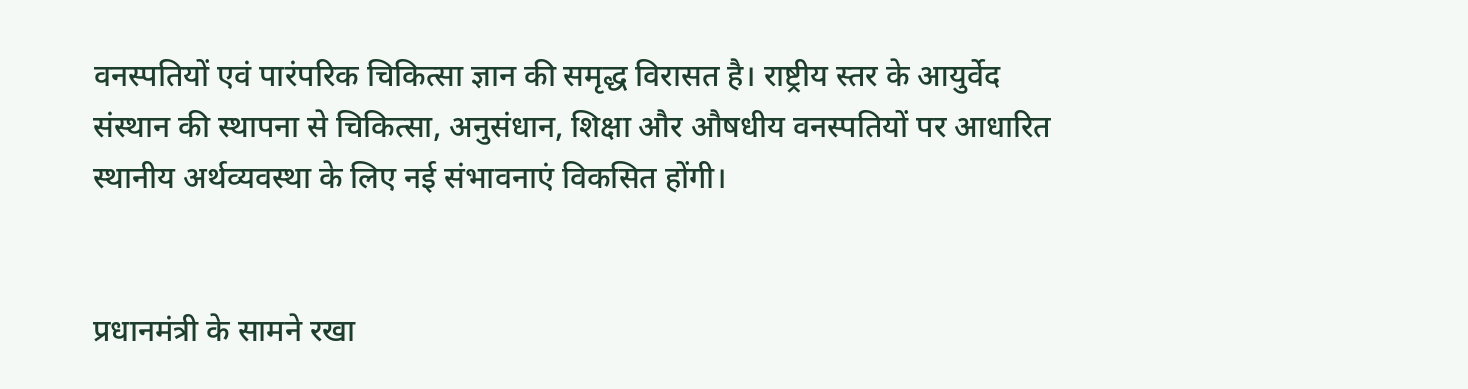वनस्पतियों एवं पारंपरिक चिकित्सा ज्ञान की समृद्ध विरासत है। राष्ट्रीय स्तर के आयुर्वेद संस्थान की स्थापना से चिकित्सा, अनुसंधान, शिक्षा और औषधीय वनस्पतियों पर आधारित स्थानीय अर्थव्यवस्था के लिए नई संभावनाएं विकसित होंगी।


प्रधानमंत्री के सामने रखा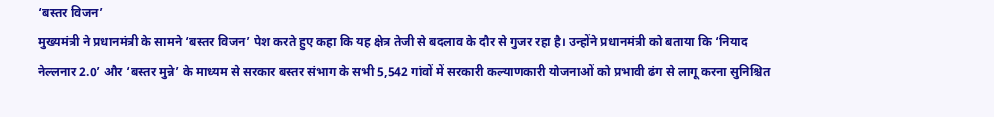‘बस्तर विजन’
मुख्यमंत्री ने प्रधानमंत्री के सामने ‘बस्तर विजन’ पेश करते हुए कहा कि यह क्षेत्र तेजी से बदलाव के दौर से गुजर रहा है। उन्होंने प्रधानमंत्री को बताया कि ‘नियाद नेल्लनार 2.0’ और ‘बस्तर मुन्ने’ के माध्यम से सरकार बस्तर संभाग के सभी 5,542 गांवों में सरकारी कल्याणकारी योजनाओं को प्रभावी ढंग से लागू करना सुनिश्चित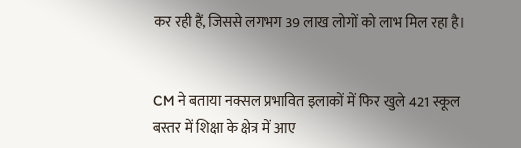कर रही हैं, जिससे लगभग 39 लाख लोगों को लाभ मिल रहा है।


CM ने बताया नक्सल प्रभावित इलाकों में फिर खुले 421 स्कूल
बस्तर में शिक्षा के क्षेत्र में आए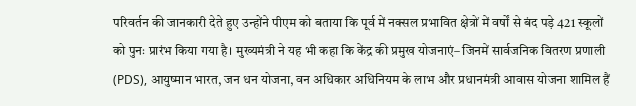परिवर्तन की जानकारी देते हुए उन्होंने पीएम को बताया कि पूर्व में नक्सल प्रभावित क्षेत्रों में वर्षों से बंद पड़े 421 स्कूलों को पुनः प्रारंभ किया गया है। मुख्यमंत्री ने यह भी कहा कि केंद्र की प्रमुख योजनाएं– जिनमें सार्वजनिक वितरण प्रणाली (PDS), आयुष्मान भारत, जन धन योजना, वन अधिकार अधिनियम के लाभ और प्रधानमंत्री आवास योजना शामिल हैं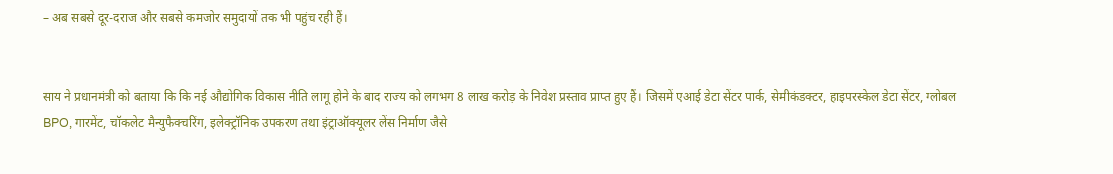– अब सबसे दूर-दराज और सबसे कमजोर समुदायों तक भी पहुंच रही हैं।


साय ने प्रधानमंत्री को बताया कि कि नई औद्योगिक विकास नीति लागू होने के बाद राज्य को लगभग 8 लाख करोड़ के निवेश प्रस्ताव प्राप्त हुए हैं। जिसमें एआई डेटा सेंटर पार्क, सेमीकंडक्टर, हाइपरस्केल डेटा सेंटर, ग्लोबल BPO, गारमेंट, चॉकलेट मैन्युफैक्चरिंग, इलेक्ट्रॉनिक उपकरण तथा इंट्राऑक्यूलर लेंस निर्माण जैसे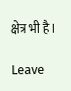क्षेत्र भी है।

Leave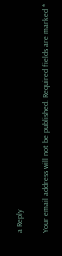a Reply

Your email address will not be published. Required fields are marked *